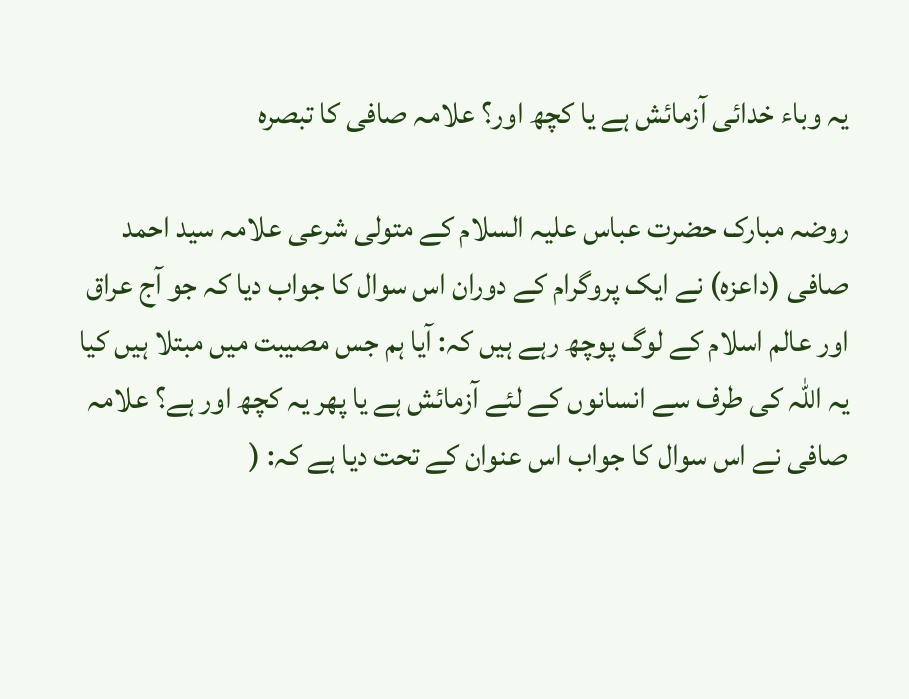یہ وباء خدائی آزمائش ہے یا کچھ اور؟ علامہ صافی کا تبصرہ

روضہ مبارک حضرت عباس علیہ السلام کے متولی شرعی علامہ سید احمد صافی (داعزہ) نے ایک پروگرام کے دوران اس سوال کا جواب دیا کہ جو آج عراق اور عالم اسلام کے لوگ پوچھ رہے ہیں کہ: آیا ہم جس مصیبت میں مبتلا ہیں کیا یہ اللہ کی طرف سے انسانوں کے لئے آزمائش ہے یا پھر یہ کچھ اور ہے؟ علامہ صافی نے اس سوال کا جواب اس عنوان کے تحت دیا ہے کہ: (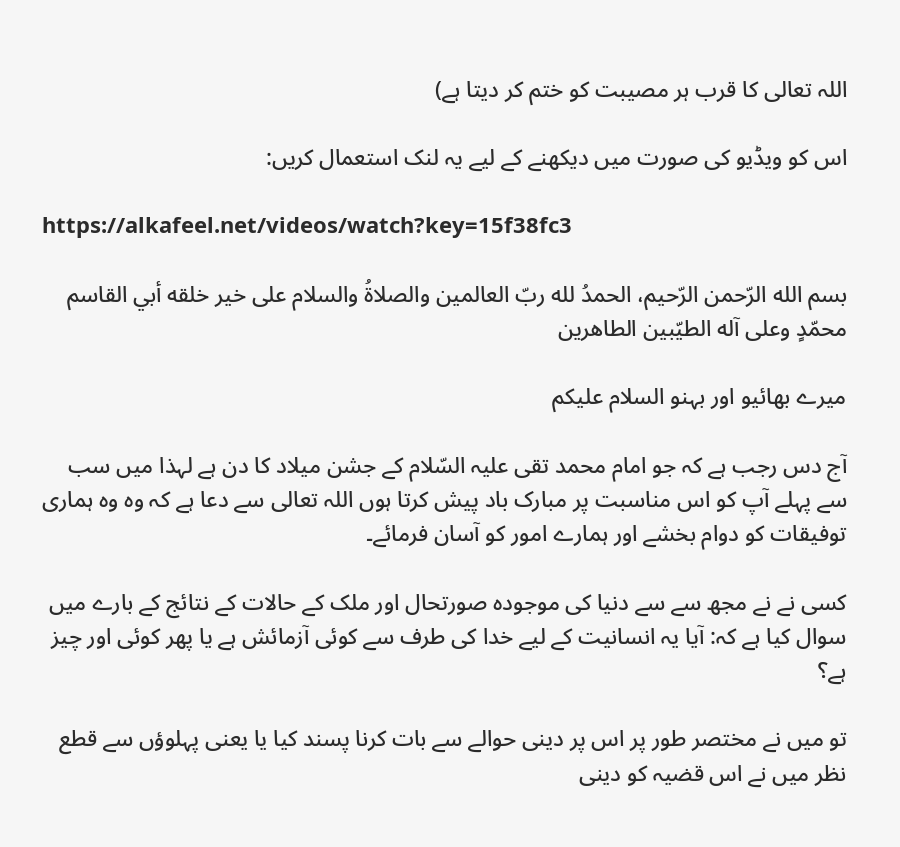اللہ تعالی کا قرب ہر مصیبت کو ختم کر دیتا ہے)

اس کو ویڈیو کی صورت میں دیکھنے کے لیے یہ لنک استعمال کریں:

https://alkafeel.net/videos/watch?key=15f38fc3

بسم الله الرّحمن الرّحيم، الحمدُ لله ربّ العالمين والصلاةُ والسلام على خير خلقه أبي القاسم محمّدٍ وعلى آله الطيّبين الطاهرين

میرے بھائیو اور بہنو السلام علیکم

آج دس رجب ہے کہ جو امام محمد تقی علیہ السّلام کے جشن میلاد کا دن ہے لہذا میں سب سے پہلے آپ کو اس مناسبت پر مبارک باد پیش کرتا ہوں اللہ تعالی سے دعا ہے کہ وہ وہ ہماری توفیقات کو دوام بخشے اور ہمارے امور کو آسان فرمائے۔

کسی نے نے مجھ سے سے دنیا کی موجودہ صورتحال اور ملک کے حالات کے نتائج کے بارے میں سوال کیا ہے کہ: آیا یہ انسانیت کے لیے خدا کی طرف سے کوئی آزمائش ہے یا پھر کوئی اور چیز ہے؟

تو میں نے مختصر طور پر اس پر دینی حوالے سے بات کرنا پسند کیا یا یعنی پہلوؤں سے قطع نظر میں نے اس قضیہ کو دینی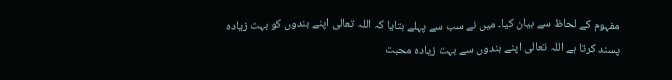مفہوم کے لحاظ سے بیان کیا۔ میں نے سب سے پہلے بتایا کہ اللہ تعالی اپنے بندوں کو بہت زیادہ پسند کرتا ہے اللہ تعالی اپنے بندوں سے بہت زیادہ محبت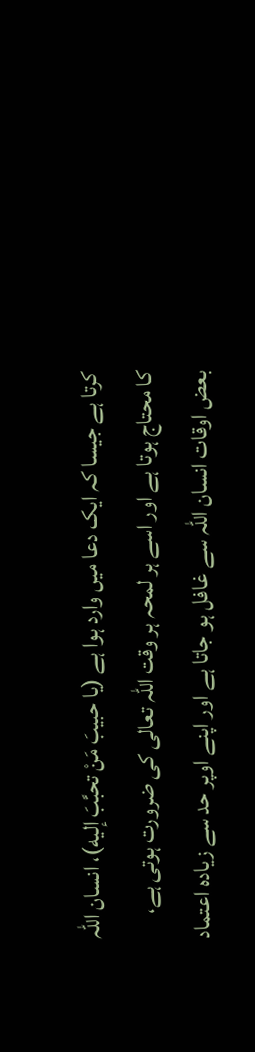کرتا ہے جیسا کہ ایک دعا میں وارد ہوا ہے (يا حبيبَ مَنْ تحبَّبَ إليه)، انسان اللہ کا محتاج ہوتا ہے اور اسے ہر لمحہ ہر وقت اللہ تعالی کی ضرورت ہوتی ہے، بعض اوقات انسان اللہ سے غافل ہو جاتا ہے اور اپنے اوپر حد سے زیادہ اعتماد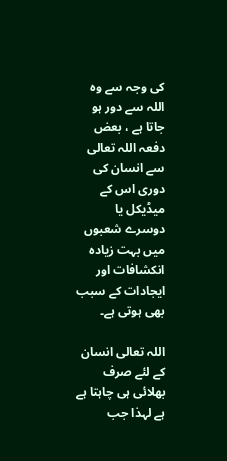کی وجہ سے وہ اللہ سے دور ہو جاتا ہے ، بعض دفعہ اللہ تعالی سے انسان کی دوری اس کے میڈیکل یا دوسرے شعبوں میں بہت زیادہ انکشافات اور ایجادات کے سبب بھی ہوتی ہے۔

اللہ تعالی انسان کے لئے صرف بھلائی ہی چاہتا ہے ہے لہذا جب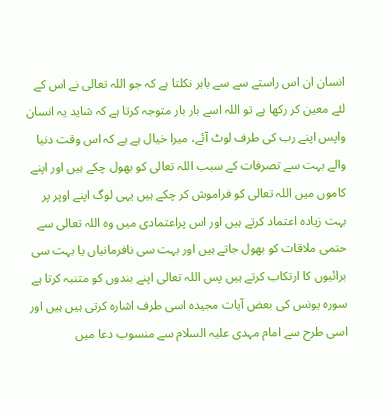انسان ان اس راستے سے سے باہر نکلتا ہے کہ جو اللہ تعالی نے اس کے لئے معین کر رکھا ہے تو اللہ اسے بار بار متوجہ کرتا ہے کہ شاید یہ انسان واپس اپنے رب کی طرف لوٹ آئے، میرا خیال ہے ہے کہ اس وقت دنیا والے بہت سے تصرفات کے سبب اللہ تعالی کو بھول چکے ہیں اور اپنے کاموں میں اللہ تعالی کو فراموش کر چکے ہیں یہی لوگ اپنے اوپر پر بہت زیادہ اعتماد کرتے ہیں اور اس پراعتمادی میں وہ اللہ تعالی سے حتمی ملاقات کو بھول جاتے ہیں اور بہت سی نافرمانیاں یا بہت سی برائیوں کا ارتکاب کرتے ہیں پس اللہ تعالی اپنے بندوں کو متنبہ کرتا ہے سورہ یونس کی بعض آیات مجیدہ اسی طرف اشارہ کرتی ہیں ہیں اور اسی طرح سے امام مہدی علیہ السلام سے منسوب دعا میں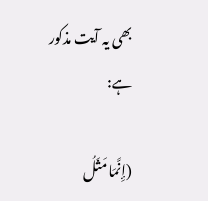بھی یہ آیت مذکور ہے:

(إِنَّمَا مَثَلُ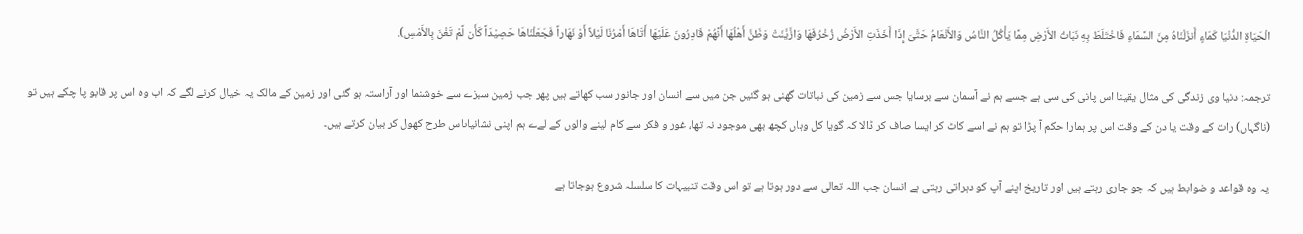الْحَيَاةِ الدُّنْيَا كَمَاءٍ أَنزَلْنَاهُ مِنَ السَّمَاءِ فَاخْتَلَطَ بِهِ نَبَاتُ الأَرْضِ مِمَّا يَأْكُلُ النَّاسُ وَالأَنْعَامُ حَتَّىَ إِذَا أَخَذَتِ الأَرْضُ زُخْرُفَهَا وَازَّيَّنَتْ وَظَنَّ أَهْلُهَا أَنَّهُمْ قَادِرُونَ عَلَيْهَا أَتَاهَا أَمْرُنَا لَيْلاً أَوْ نَهَاراً فَجَعَلْنَاهَا حَصِيْدَاً كَأَن لَّمْ تَغْنَ بِالأَمْسِ).

ترجمہ: دنیا وی زندگی کی مثال یقینا اس پانی کی سی ہے جسے ہم نے آسمان سے برسایا جس سے زمین کی نباتات گھنی ہو گئیں جن میں سے انسان اور جانور سب کھاتے ہیں پھر جب زمین سبزے سے خوشنما اور آراستہ ہو گئی اور زمین کے مالک یہ خیال کرنے لگے کہ اب وہ اس پر قابو پا چکے ہیں تو (ناگہاں) رات کے وقت یا دن کے وقت اس پر ہمارا حکم آ پڑا تو ہم نے اسے کاٹ کر ایسا صاف کر ڈالا کہ گویا کل وہاں کچھ بھی موجود نہ تھا، غور و فکر سے کام لینے والوں کے لےے ہم اپنی نشانیاںاس طرح کھول کر بیان کرتے ہیں۔

یہ وہ قواعد و ضوابط ہیں کہ جو جاری رہتے ہیں اور تاریخ اپنے آپ کو دہراتی رہتی ہے انسان جب اللہ تعالی سے دور ہوتا ہے تو اس وقت تنبیہات کا سلسلہ شروع ہوجاتا ہے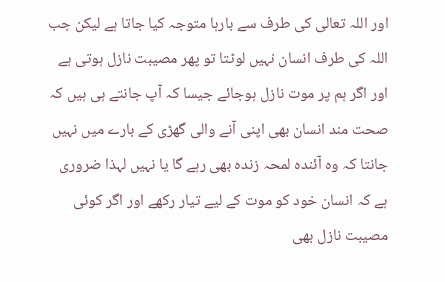اور اللہ تعالی کی طرف سے بارہا متوجہ کیا جاتا ہے لیکن جب اللہ کی طرف انسان نہیں لوٹتا تو پھر مصیبت نازل ہوتی ہے اور اگر ہم پر موت نازل ہوجائے جیسا کہ آپ جانتے ہی ہیں کہ صحت مند انسان بھی اپنی آنے والی گھڑی کے بارے میں نہیں جانتا کہ وہ آئندہ لمحہ زندہ بھی رہے گا یا نہیں لہذا ضروری ہے کہ انسان خود کو موت کے لیے تیار رکھے اور اگر کوئی مصیبت نازل بھی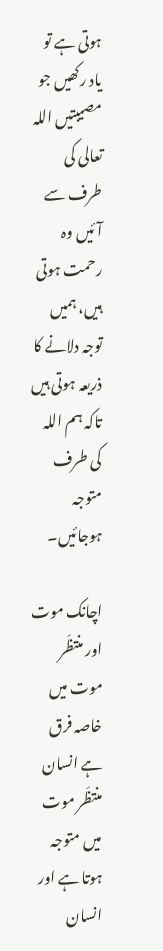ہوتی ہے تو یاد رکھیں جو مصیبتیں اللہ تعالی کی طرف سے آئيں وہ رحمت ہوتی ہیں، ہمیں توجہ دلانے کا ذریعہ ہوتی ہیں تاکہ ہم اللہ کی طرف متوجہ ہوجائیں۔

اچانک موت اور منتظَر موت میں خاصہ فرق ہے انسان منتظَر موت میں متوجہ ہوتا ہے اور انسان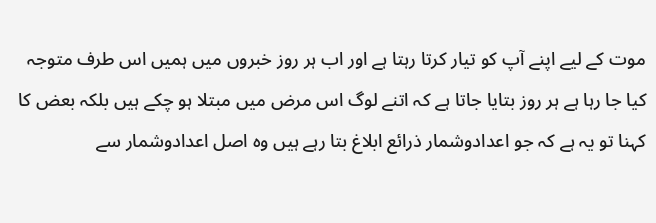موت کے لیے اپنے آپ کو تیار کرتا رہتا ہے اور اب ہر روز خبروں میں ہمیں اس طرف متوجہ کیا جا رہا ہے ہر روز بتایا جاتا ہے کہ اتنے لوگ اس مرض میں مبتلا ہو چکے ہیں بلکہ بعض کا کہنا تو یہ ہے کہ جو اعدادوشمار ذرائع ابلاغ بتا رہے ہیں وہ اصل اعدادوشمار سے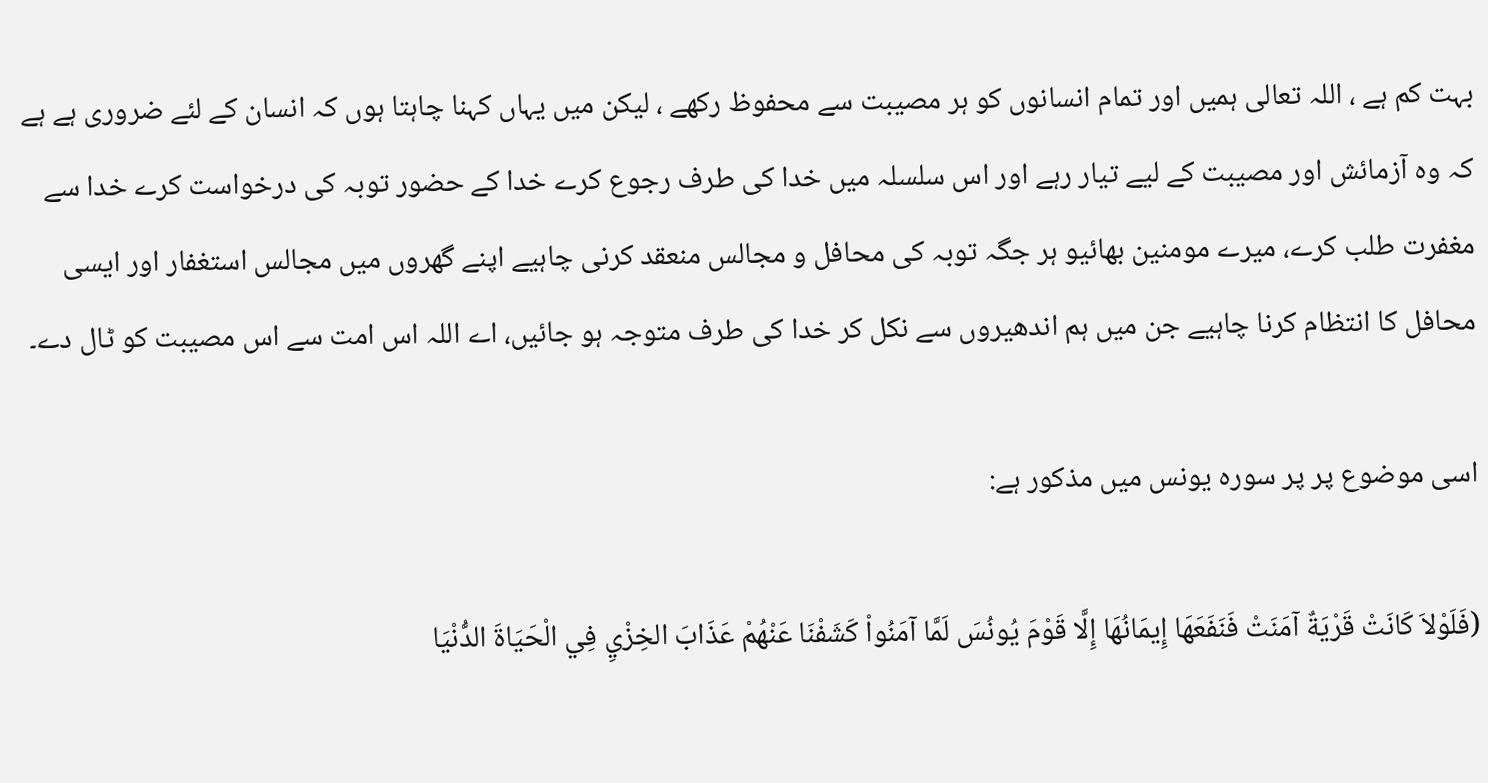بہت کم ہے ، اللہ تعالی ہمیں اور تمام انسانوں کو ہر مصیبت سے محفوظ رکھے ، لیکن میں یہاں کہنا چاہتا ہوں کہ انسان کے لئے ضروری ہے ہے کہ وہ آزمائش اور مصیبت کے لیے تیار رہے اور اس سلسلہ میں خدا کی طرف رجوع کرے خدا کے حضور توبہ کی درخواست کرے خدا سے مغفرت طلب کرے، میرے مومنین بھائیو ہر جگہ توبہ کی محافل و مجالس منعقد کرنی چاہیے اپنے گھروں میں مجالس استغفار اور ایسی محافل کا انتظام کرنا چاہیے جن میں ہم اندھیروں سے نکل کر خدا کی طرف متوجہ ہو جائیں، اے اللہ اس امت سے اس مصیبت کو ٹال دے۔

اسی موضوع پر پر سورہ یونس میں مذکور ہے:

(فَلَوْلاَ كَانَتْ قَرْيَةٌ آمَنَتْ فَنَفَعَهَا إِيمَانُهَا إِلَّا قَوْمَ يُونُسَ لَمَّا آمَنُواْ كَشَفْنَا عَنْهُمْ عَذَابَ الخِزْيِ فِي الْحَيَاةَ الدُّنْيَا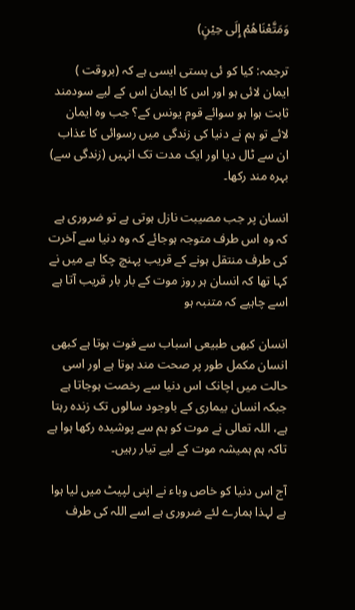وَمَتَّعْنَاهُمْ إِلَى حِيْنٍ)

ترجمہ: کیا کو ئی بستی ایسی ہے کہ (بروقت ) ایمان لائی ہو اور اس کا ایمان اس کے لیے سودمند ثابت ہوا ہو سوائے قوم یونس کے؟ جب وہ ایمان لائے تو ہم نے دنیا کی زندگی میں رسوائی کا عذاب ان سے ٹال دیا اور ایک مدت تک انہیں (زندگی سے) بہرہ مند رکھا۔

انسان پر جب مصیبت نازل ہوتی ہے تو ضروری ہے کہ وہ اس طرف متوجہ ہوجائے کہ وہ دنیا سے آخرت کی طرف منتقل ہونے کے قریب پہنچ چکا ہے میں نے کہا تھا کہ انسان ہر روز موت کے بار بار قریب آتا ہے اسے چاہیے کہ متنبہ ہو

انسان کبھی طبیعی اسباب سے فوت ہوتا ہے کبھی انسان مکمل طور پر صحت مند ہوتا ہے اور اسی حالت میں اچانک اس دنیا سے رخصت ہوجاتا ہے جبکہ انسان بیماری کے باوجود سالوں تک زندہ رہتا ہے، اللہ تعالی نے موت کو ہم سے پوشیدہ رکھا ہوا ہے تاکہ ہم ہمیشہ موت کے لیے تیار رہیں۔

آج اس دنیا کو خاص وباء نے اپنی لپیٹ میں لیا ہوا ہے لہذا ہمارے لئے ضروری ہے اسے اللہ کی طرف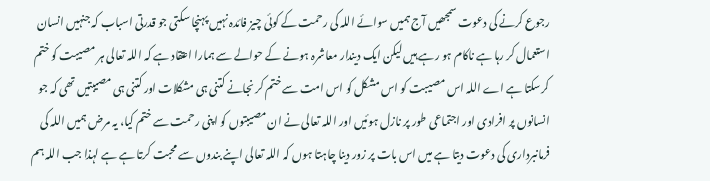رجوع کرنے کی دعوت سمجھیں آج ہمیں سوائے اللہ کی رحمت کے کوئی چیز فائدہ نہیں پہنچا سکتی جو قدرتی اسباب کہ جنہیں انسان استعمال کر رہا ہے ناکام ہو رہے ہیں لیکن ایک دیندار معاشرہ ہونے کے حوالے سے ہمارا اعتقاد ہے کہ اللہ تعالی ہر مصیبت کو ختم کرسکتا ہے اے اللہ اس مصیبت کو اس مشکل کو اس امت سے ختم کر نجانے کتنی ہی مشکلات اور کتنی ہی مصیبتیں تھی کہ جو انسانوں پر افرادی اور اجتماعی طور پر نازل ہوئیں اور اللہ تعالی نے ان مصیبتوں کو اپنی رحمت سے ختم کیا، یہ مرض ہمیں اللہ کی فرمانبرداری کی دعوت دیتا ہے میں اس بات پر زور دینا چاہتا ہوں کہ اللہ تعالی اپنے بندوں سے محبت کرتا ہے ہے لہذا جب اللہ ہم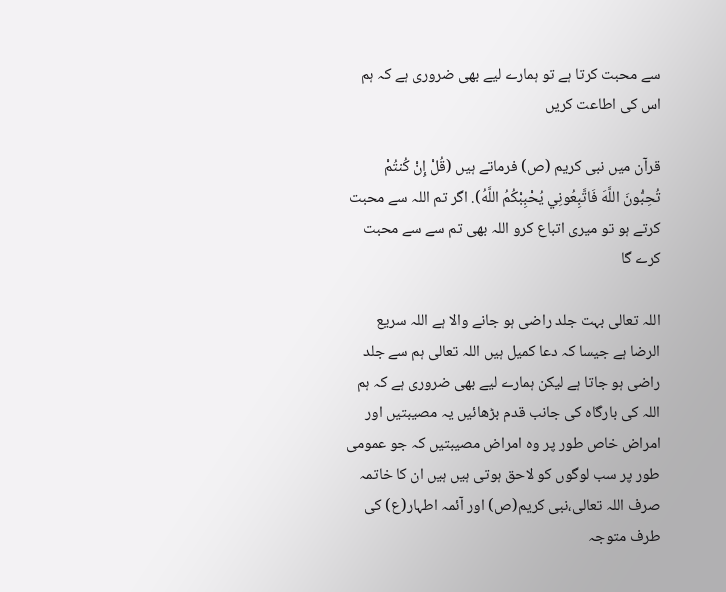سے محبت کرتا ہے تو ہمارے لیے بھی ضروری ہے کہ ہم اس کی اطاعت کریں

قرآن میں نبی کریم (ص) فرماتے ہیں (قُلْ إِنْ كُنتُمْ تُحِبُّونَ اللَّهَ فَاتَّبِعُونِي يُحْبِبْكُمُ اللَّهُ). اگر تم اللہ سے محبت کرتے ہو تو میری اتباع کرو اللہ بھی تم سے سے محبت کرے گا

اللہ تعالی بہت جلد راضی ہو جانے والا ہے اللہ سریع الرضا ہے جیسا کہ دعا کمیل ہیں اللہ تعالی ہم سے جلد راضی ہو جاتا ہے لیکن ہمارے لیے بھی ضروری ہے کہ ہم اللہ کی بارگاہ کی جانب قدم بڑھائیں یہ مصیبتیں اور امراض خاص طور پر وہ امراض مصیبتیں کہ جو عمومی طور پر سب لوگوں کو لاحق ہوتی ہیں ہیں ان کا خاتمہ صرف اللہ تعالی،نبی کریم(ص) اور آئمہ اطہار(ع) کی طرف متوجہ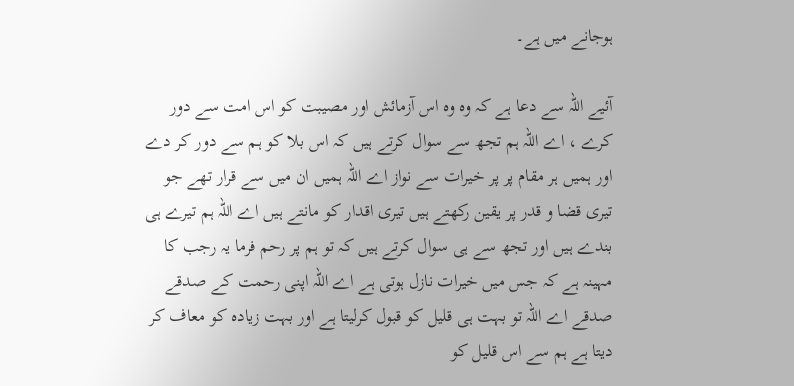ہوجانے میں ہے۔

آئیے اللہ سے دعا ہے کہ وہ وہ اس آزمائش اور مصیبت کو اس امت سے دور کرے ، اے اللہ ہم تجھ سے سوال کرتے ہیں کہ اس بلا کو ہم سے دور کر دے اور ہمیں ہر مقام پر پر خیرات سے نواز اے اللہ ہمیں ان میں سے قرار تھے جو تیری قضا و قدر پر یقین رکھتے ہیں تیری اقدار کو مانتے ہیں اے اللہ ہم تیرے ہی بندے ہیں اور تجھ سے ہی سوال کرتے ہیں کہ تو ہم پر رحم فرما یہ رجب کا مہینہ ہے کہ جس میں خیرات نازل ہوتی ہے اے اللہ اپنی رحمت کے صدقے صدقے اے اللہ تو بہت ہی قلیل کو قبول کرلیتا ہے اور بہت زیادہ کو معاف کر دیتا ہے ہم سے اس قلیل کو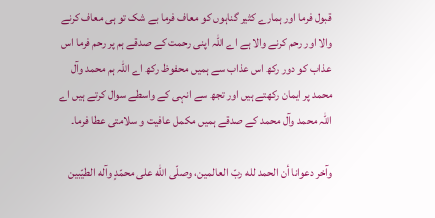قبول فرما اور ہمارے کثیر گناہوں کو معاف فرما بے شک تو ہی معاف کرنے والا اور رحم کرنے والا ہے اے اللہ اپنی رحمت کے صدقے ہم پر رحم فرما اس عذاب کو دور رکھ اس عذاب سے ہمیں محفوظ رکھ اے اللہ ہم محمد وآل محمد پر ایمان رکھتے ہیں اور تجھ سے انہی کے واسطے سوال کرتے ہیں اے اللہ محمد وآل محمد کے صدقے ہمیں مکمل عافیت و سلامتی عطا فرما۔

وآخر دعوانا أن الحمد لله ربّ العالمين، وصلّى الله على محمّدٍ وآله الطيّبين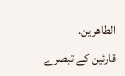الطاهرين.
قارئین کے تبصرے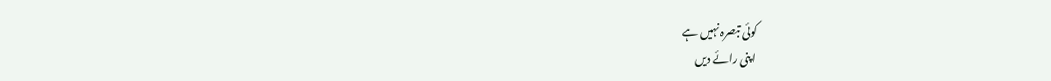کوئی تبصرہ نہیں ہے
اپنی رائے دیں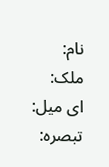نام:
ملک:
ای میل:
تبصرہ: